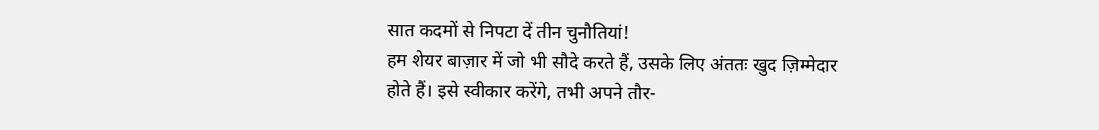सात कदमों से निपटा दें तीन चुनौतियां!
हम शेयर बाज़ार में जो भी सौदे करते हैं, उसके लिए अंततः खुद ज़िम्मेदार होते हैं। इसे स्वीकार करेंगे, तभी अपने तौर-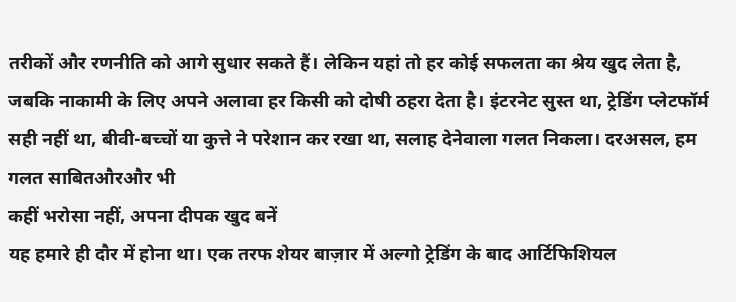तरीकों और रणनीति को आगे सुधार सकते हैं। लेकिन यहां तो हर कोई सफलता का श्रेय खुद लेता है, जबकि नाकामी के लिए अपने अलावा हर किसी को दोषी ठहरा देता है। इंटरनेट सुस्त था, ट्रेडिंग प्लेटफॉर्म सही नहीं था, बीवी-बच्चों या कुत्ते ने परेशान कर रखा था, सलाह देनेवाला गलत निकला। दरअसल, हम गलत साबितऔरऔर भी
कहीं भरोसा नहीं, अपना दीपक खुद बनें
यह हमारे ही दौर में होना था। एक तरफ शेयर बाज़ार में अल्गो ट्रेडिंग के बाद आर्टिफिशियल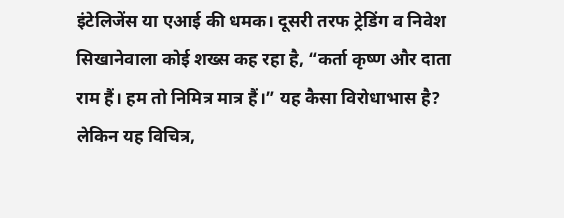इंटेलिजेंस या एआई की धमक। दूसरी तरफ ट्रेडिंग व निवेश सिखानेवाला कोई शख्स कह रहा है, “कर्ता कृष्ण और दाता राम हैं। हम तो निमित्र मात्र हैं।” यह कैसा विरोधाभास है? लेकिन यह विचित्र,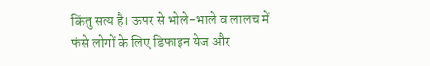किंतु सत्य है। ऊपर से भोले-भाले व लालच में फंसे लोगों के लिए डिफाइन येज और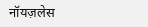नॉयज़लेस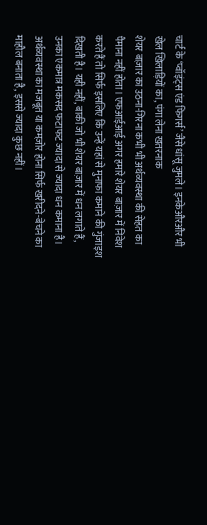चार्ट के ‘प्वॉइंट्स एंड फिगर्स’ जैसे धांसू जुमले। इनकेऔरऔर भी
खेल खिलाड़ियों का, पंगा लेना खतरनाक
शेयर बाज़ार का उठना-गिरना कभी भी अर्थव्यवस्था की सेहत का पैमाना नहीं होता। एफआईआई अगर हमारे शेयर बाज़ार में निवेश करते हैं तो सिर्फ इसलिए कि उन्हें यहां से मुनाफा कमाने की गुंजाइश दिखती है। यही नहीं, बाकी जो भी शेयर बाज़ार में धन लगाते हैं, उनका एकमात्र मकसद फटाफट ज्यादा से ज्यादा धन कमाना है। अर्थव्यवस्था का मजबूत या कमज़ोर होना सिर्फ खरीदने-बेचने का माहौल बनाता है, इससे ज्यादा कुछ नहीं।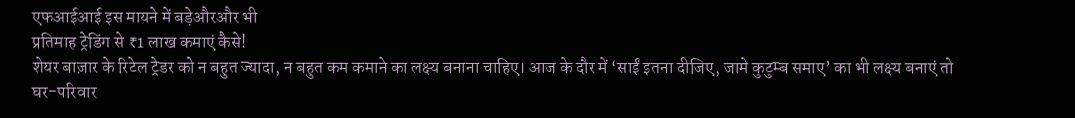एफआईआई इस मायने में बड़ेऔरऔर भी
प्रतिमाह ट्रेडिंग से ₹1 लाख कमाएं कैसे!
शेयर बाज़ार के रिटेल ट्रेडर को न बहुत ज्यादा, न बहुत कम कमाने का लक्ष्य बनाना चाहिए। आज के दौर में ‘साईं इतना दीजिए, जामे कुटुम्ब समाए’ का भी लक्ष्य बनाएं तो घर-परिवार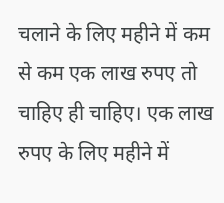चलाने के लिए महीने में कम से कम एक लाख रुपए तो चाहिए ही चाहिए। एक लाख रुपए के लिए महीने में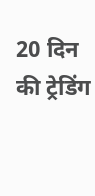20 दिन की ट्रेडिंग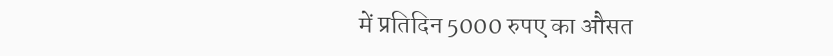में प्रतिदिन 5000 रुपए का औसत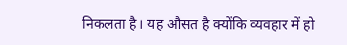निकलता है। यह औसत है क्योंकि व्यवहार में हो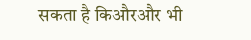सकता है किऔरऔर भी